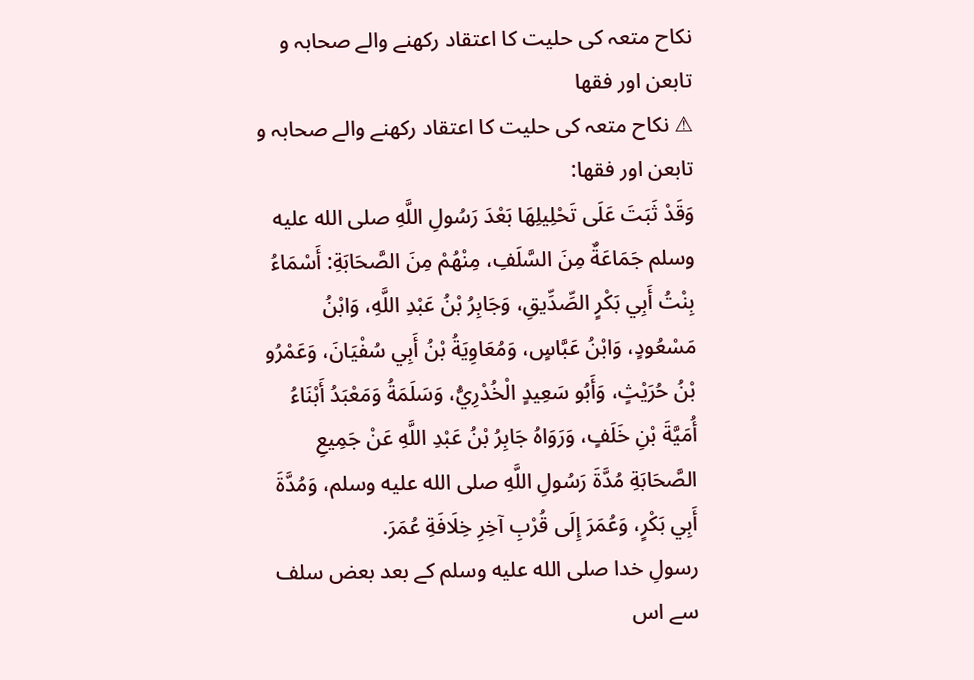نکاح متعہ کی حلیت کا اعتقاد رکھنے والے صحابہ و تابعن اور فقھا
⚠ نکاح متعہ کی حلیت کا اعتقاد رکھنے والے صحابہ و تابعن اور فقھا:
وَقَدْ ثَبَتَ عَلَى تَحْلِيلِهَا بَعْدَ رَسُولِ اللَّهِ صلى الله عليه وسلم جَمَاعَةٌ مِنَ السَّلَفِ، مِنْهُمْ مِنَ الصَّحَابَةِ: أَسْمَاءُ بِنْتُ أَبِي بَكْرٍ الصِّدِّيقِ، وَجَابِرُ بْنُ عَبْدِ اللَّهِ، وَابْنُ مَسْعُودٍ، وَابْنُ عَبَّاسٍ، وَمُعَاوِيَةُ بْنُ أَبِي سُفْيَانَ، وَعَمْرُو بْنُ حُرَيْثٍ، وَأَبُو سَعِيدٍ الْخُدْرِيُّ، وَسَلَمَةُ وَمَعْبَدُ أَبْنَاءُ أُمَيَّةَ بْنِ خَلَفٍ، وَرَوَاهُ جَابِرُ بْنُ عَبْدِ اللَّهِ عَنْ جَمِيعِ الصَّحَابَةِ مُدَّةَ رَسُولِ اللَّهِ صلى الله عليه وسلم، وَمُدَّةَ أَبِي بَكْرٍ، وَعُمَرَ إِلَى قُرْبِ آخِرِ خِلَافَةِ عُمَرَ.
رسولِ خدا صلى الله عليه وسلم کے بعد بعض سلف سے اس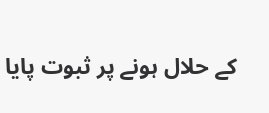کے حلال ہونے پر ثبوت پایا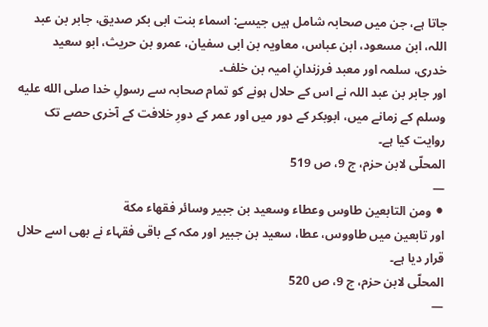جاتا ہے، جن میں صحابہ شامل ہیں جیسے: اسماء بنت ابی بکر صدیق، جابر بن عبد اللہ، ابن مسعود، ابن عباس، معاویہ بن ابی سفیان، عمرو بن حریث، ابو سعید خدری، سلمہ اور معبد فرزندانِ امیہ بن خلف۔
اور جابر بن عبد اللہ نے اس کے حلال ہونے کو تمام صحابہ سے رسولِ خدا صلى الله عليه وسلم کے زمانے میں، ابوبکر کے دور میں اور عمر کے دورِ خلافت کے آخری حصے تک روایت کیا ہے۔
المحلّى لابن حزم، ج 9، ص 519
—
⚫ ومن التابعين طاوس وعطاء وسعيد بن جبير وسائر فقهاء مكة
اور تابعین میں طاووس، عطا، سعید بن جبیر اور مکہ کے باقی فقہاء نے بھی اسے حلال قرار دیا ہے۔
المحلّى لابن حزم، ج 9، ص 520
—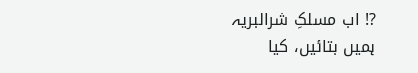⁉ اب مسلکِ شرالبریہ ہمیں بتائیں، کیا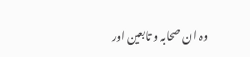وہ ان صحابہ و تابعین اور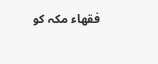فقھاء مکہ کو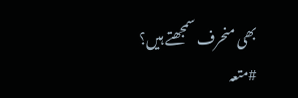بھی منحرف سمجھتے ہیں؟
#متعہ